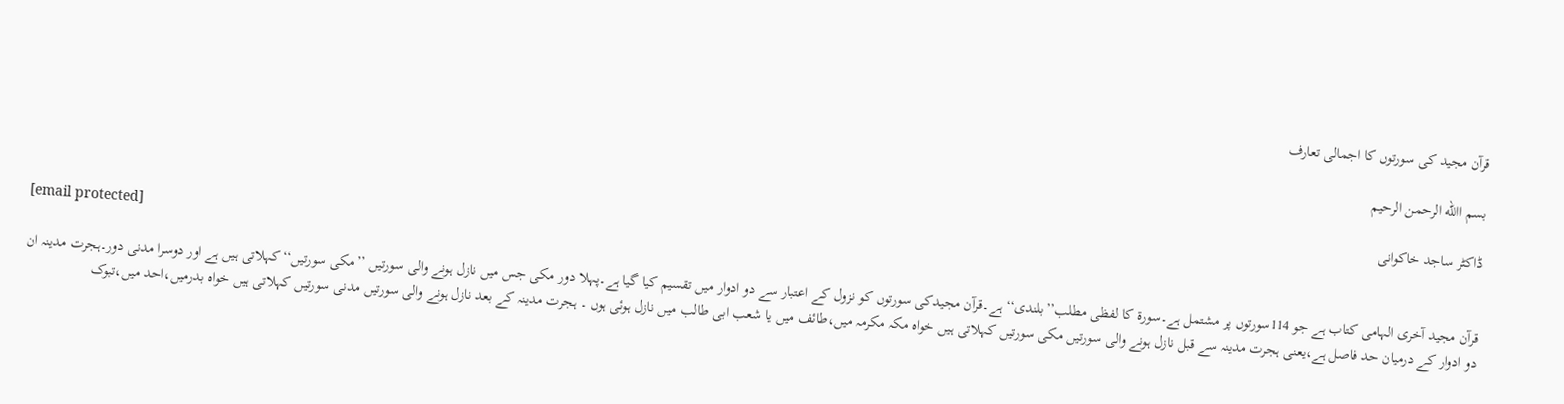قرآن مجید کی سورتوں کا اجمالی تعارف

بسم االله الرحمن الرحیم

ڈاکٹر ساجد خاکوانی
[email protected]

قرآن مجید آخری الہامی کتاب ہے جو 114سورتوں پر مشتمل ہے۔سورۃ کا لفظی مطلب’’بلندی‘‘ ہے۔قرآن مجیدکی سورتوں کو نزول کے اعتبار سے دو ادوار میں تقسیم کیا گیا ہے۔پہلا دور مکی جس میں نازل ہونے والی سورتیں ’’مکی سورتیں‘‘کہلاتی ہیں ہے اور دوسرا مدنی دور۔ہجرت مدینہ ان دو ادوار کے درمیان حد فاصل ہے،یعنی ہجرت مدینہ سے قبل نازل ہونے والی سورتیں مکی سورتیں کہلاتی ہیں خواہ مکہ مکرمہ میں،طائف میں یا شعب ابی طالب میں نازل ہوئی ہوں ۔ ہجرت مدینہ کے بعد نازل ہونے والی سورتیں مدنی سورتیں کہلاتی ہیں خواہ بدرمیں،احد میں،تبوک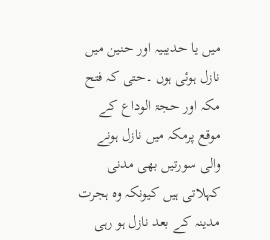میں یا حدیبیہ اور حنین میں نازل ہوئی ہوں ۔حتی کہ فتح مکہ اور حجۃ الوداع کے موقع پرمکہ میں نازل ہونے والی سورتیں بھی مدنی کہلاتی ہیں کیونکہ وہ ہجرت مدینہ کے بعد نازل ہو رہی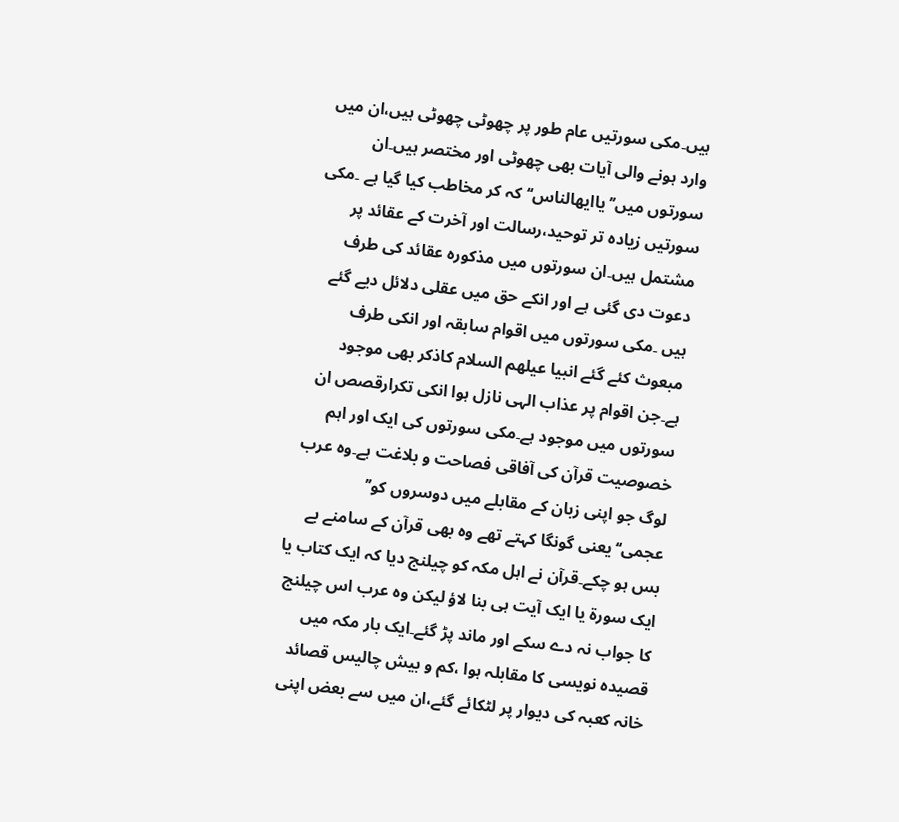ہیں۔مکی سورتیں عام طور پر چھوٹی چھوٹی ہیں،ان میں وارد ہونے والی آیات بھی چھوٹی اور مختصر ہیں۔ان سورتوں میں’’یاایھالناس‘‘کہ کر مخاطب کیا گیا ہے ۔مکی سورتیں زیادہ تر توحید،رسالت اور آخرت کے عقائد پر مشتمل ہیں۔ان سورتوں میں مذکورہ عقائد کی طرف دعوت دی گئی ہے اور انکے حق میں عقلی دلائل دیے گئے ہیں ۔مکی سورتوں میں اقوام سابقہ اور انکی طرف مبعوث کئے گئے انبیا عیلھم السلام کاذکر بھی موجود ہے۔جن اقوام پر عذاب الہی نازل ہوا انکی تکرارقصص ان سورتوں میں موجود ہے۔مکی سورتوں کی ایک اور اہم خصوصیت قرآن کی آفاقی فصاحت و بلاغت ہے۔وہ عرب لوگ جو اپنی زبان کے مقابلے میں دوسروں کو’’ عجمی‘‘یعنی گونگا کہتے تھے وہ بھی قرآن کے سامنے بے بس ہو چکے۔قرآن نے اہل مکہ کو چیلنج دیا کہ ایک کتاب یا ایک سورۃ یا ایک آیت ہی بنا لاؤ لیکن وہ عرب اس چیلنج کا جواب نہ دے سکے اور ماند پڑ گئے۔ایک بار مکہ میں قصیدہ نویسی کا مقابلہ ہوا ،کم و بیش چالیس قصائد خانہ کعبہ کی دیوار پر لٹکائے گئے،ان میں سے بعض اپنی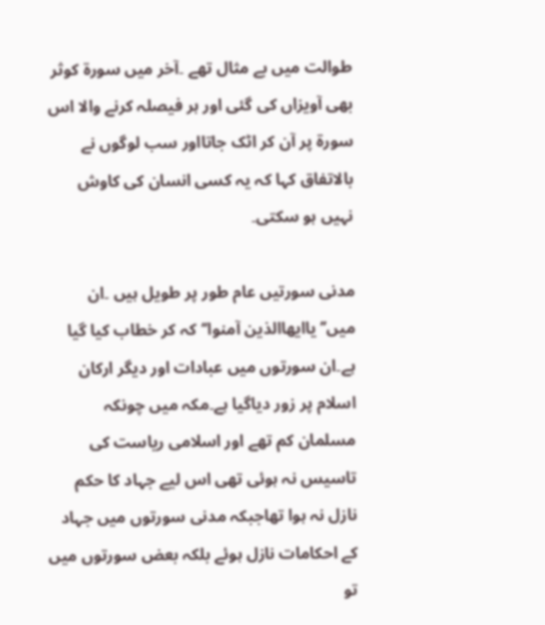طوالت میں بے مثال تھے ۔آخر میں سورۃ کوثر بھی آویزاں کی گئی اور ہر فیصلہ کرنے والا اس سورۃ پر آن کر اٹک جاتااور سب لوگوں نے بالاتفاق کہا کہ یہ کسی انسان کی کاوش نہیں ہو سکتی۔

مدنی سورتیں عام طور پر طویل ہیں ۔ان میں’’یاایھاالذین آمنوا‘‘کہ کر خطاب کیا گیا ہے۔ان سورتوں میں عبادات اور دیگر ارکان اسلام پر زور دیاگیا ہے۔مکہ میں چونکہ مسلمان کم تھے اور اسلامی ریاست کی تاسیس نہ ہوئی تھی اس لیے جہاد کا حکم نازل نہ ہوا تھاجبکہ مدنی سورتوں میں جہاد کے احکامات نازل ہوئے بلکہ بعض سورتوں میں تو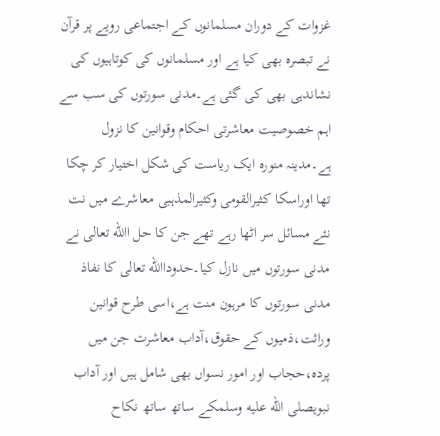غزوات کے دوران مسلمانوں کے اجتماعی رویے پر قرآن نے تبصرہ بھی کیا ہے اور مسلمانوں کی کوتاہیوں کی نشاندہی بھی کی گئی ہے۔مدنی سورتوں کی سب سے اہم خصوصیت معاشرتی احکام وقوانین کا نزول ہے۔مدینہ منورہ ایک ریاست کی شکل اختیار کر چکا تھا اوراسکا کثیرالقومی وکثیرالمذہبی معاشرے میں نت نئے مسائل سر اٹھا رہے تھے جن کا حل االله تعالی نے مدنی سورتوں میں نازل کیا۔حدوداالله تعالی کا نفاذ مدنی سورتوں کا مرہون منت ہے،اسی طرح قوانین وراثت،ذمیوں کے حقوق،آداب معاشرت جن میں پردہ،حجاب اور امور نسواں بھی شامل ہیں اور آداب نبویصلى الله عليه وسلمکے ساتھ ساتھ نکاح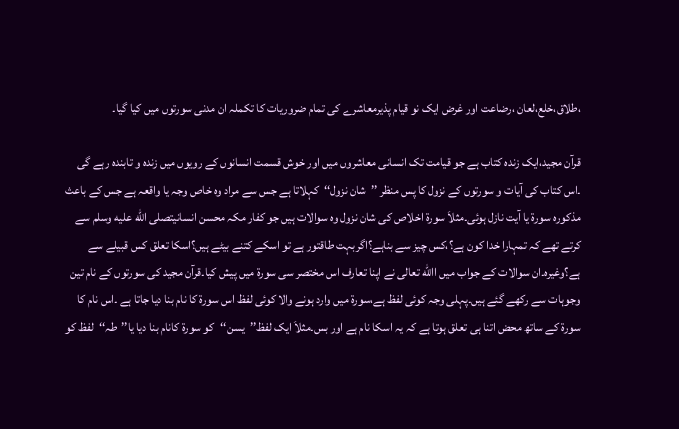،طلاق،خلع،لعان ،رضاعت اور غرض ایک نو قیام پذیرمعاشرے کی تمام ضروریات کا تکملہ ان مدنی سورتوں میں کیا گیا۔

قرآن مجید،ایک زندہ کتاب ہے جو قیامت تک انسانی معاشروں میں اور خوش قسمت انسانوں کے رویوں میں زندہ و تابندہ رہے گی ۔اس کتاب کی آیات و سورتوں کے نزول کا پس منظر ’’شان نزول‘‘کہلاتا ہے جس سے مراد وہ خاص وجہ یا واقعہ ہے جس کے باعث مذکورہ سورۃ یا آیت نازل ہوئی۔مثلاَ سورۃ اخلاص کی شان نزول وہ سوالات ہیں جو کفار مکہ محسن انسانیتصلى الله عليه وسلم سے کرتے تھے کہ تمہارا خدا کون ہے؟،کس چیز سے بناہے؟اگربہت طاقتور ہے تو اسکے کتنے بیٹے ہیں؟اسکا تعلق کس قبیلے سے ہے؟وغیرہ۔ان سوالات کے جواب میں االله تعالی نے اپنا تعارف اس مختصر سی سورۃ میں پیش کیا۔قرآن مجید کی سورتوں کے نام تین وجوہات سے رکھے گئے ہیں۔پہلی وجہ کوئی لفظ ہے،سورۃ میں وارد ہونے والا کوئی لفظ اس سورۃ کا نام بنا دیا جاتا ہے ۔اس نام کا سورۃ کے ساتھ محض اتنا ہی تعلق ہوتا ہے کہ یہ اسکا نام ہے اور بس۔مثلاَ ایک لفظ’’یسن‘‘کو سورۃ کانام بنا دیا یا’’طہ‘‘لفظ کو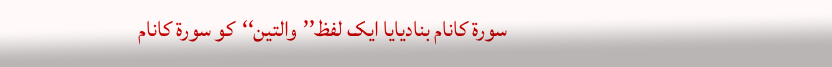سورۃ کانام بنادیایا ایک لفظ’’والتین‘‘کو سورۃ کانام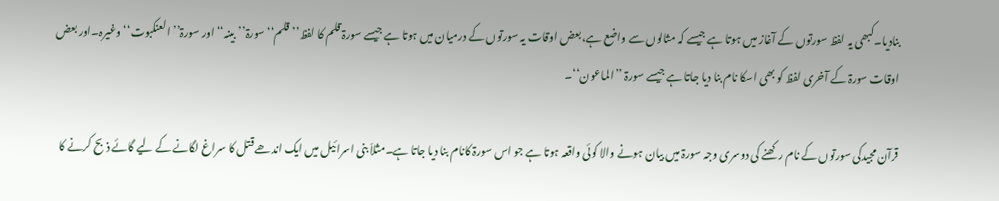بنادیا۔کبھی یہ لفظ سورتوں کے آغاز میں ہوتا ہے جیسے کہ مثالوں سے واضع ہے،بعض اوقات یہ سورتوں کے درمیان میں ہوتا ہے جیسے سورۃ قلم کا لفظ’’قلم‘‘سورۃ’’بینہ‘‘اور سورۃ’’العنکبوت‘‘وغیرہ۔اور بعض اوقات سورۃ کے آخری لفظ کو بھی اسکا نام بنا دیا جاتا ہے جیسے سورۃ ’’الماعون‘‘۔

قرآن مجیدکی سورتوں کے نام رکھنے کی دوسری وجہ سورۃ میں بیان ہونے والا کوئی واقعہ ہوتا ہے جو اس سورۃ کانام بنا دیا جاتا ہے۔مثلاَ بنی اسرائیل میں ایک اندھے قتل کا سراغ لگانے کے لیے گائے ذبح کرنے کا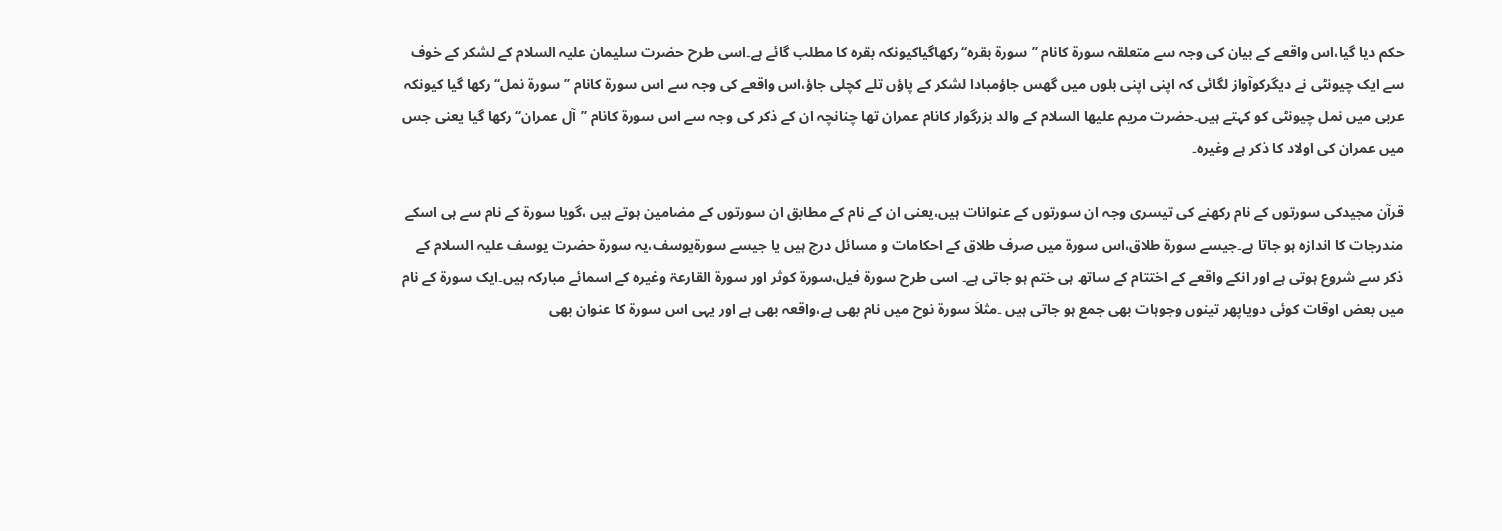حکم دیا گیا،اس واقعے کے بیان کی وجہ سے متعلقہ سورۃ کانام ’’سورۃ بقرہ‘‘رکھاگیاکیونکہ بقرہ کا مطلب گائے ہے۔اسی طرح حضرت سلیمان علیہ السلام کے لشکر کے خوف سے ایک چیونٹی نے دیگرکوآواز لگائی کہ اپنی اپنی بلوں میں گھس جاؤمبادا لشکر کے پاؤں تلے کچلی جاؤ،اس واقعے کی وجہ سے اس سورۃ کانام ’’سورۃ نمل‘‘رکھا گیا کیونکہ عربی میں نمل چیونٹی کو کہتے ہیں۔حضرت مریم علیھا السلام کے والد بزرگوار کانام عمران تھا چنانچہ ان کے ذکر کی وجہ سے اس سورۃ کانام ’’آل عمران‘‘ رکھا گیا یعنی جس میں عمران کی اولاد کا ذکر ہے وغیرہ۔

قرآن مجیدکی سورتوں کے نام رکھنے کی تیسری وجہ ان سورتوں کے عنوانات ہیں،یعنی ان کے نام کے مطابق ان سورتوں کے مضامین ہوتے ہیں ،گویا سورۃ کے نام سے ہی اسکے مندرجات کا اندازہ ہو جاتا ہے۔جیسے سورۃ طلاق،اس سورۃ میں صرف طلاق کے احکامات و مسائل درج ہیں یا جیسے سورۃیوسف،یہ سورۃ حضرت یوسف علیہ السلام کے ذکر سے شروع ہوتی ہے اور انکے واقعے کے اختتام کے ساتھ ہی ختم ہو جاتی ہے۔ اسی طرح سورۃ فیل،سورۃ کوثر اور سورۃ القارعۃ وغیرہ کے اسمائے مبارکہ ہیں۔ایک سورۃ کے نام میں بعض اوقات کوئی دویاپھر تینوں وجوہات بھی جمع ہو جاتی ہیں ۔مثلاَ سورۃ نوح میں نام بھی ہے،واقعہ بھی ہے اور یہی اس سورۃ کا عنوان بھی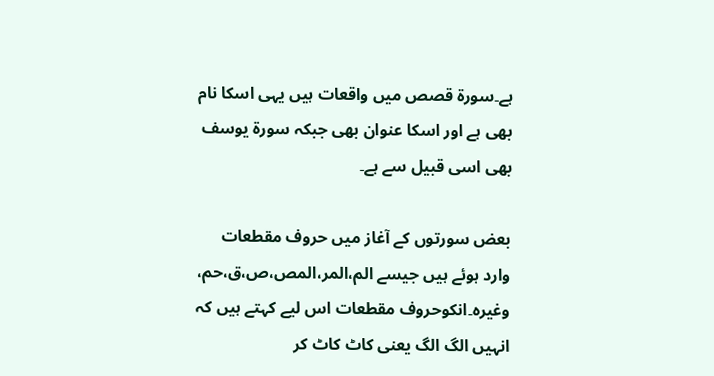ہے۔سورۃ قصص میں واقعات ہیں یہی اسکا نام بھی ہے اور اسکا عنوان بھی جبکہ سورۃ یوسف بھی اسی قبیل سے ہے۔

بعض سورتوں کے آغاز میں حروف مقطعات وارد ہوئے ہیں جیسے الم،المر،المص،ص،ق،حم، وغیرہ۔انکوحروف مقطعات اس لیے کہتے ہیں کہ انہیں الگ الگ یعنی کاٹ کاٹ کر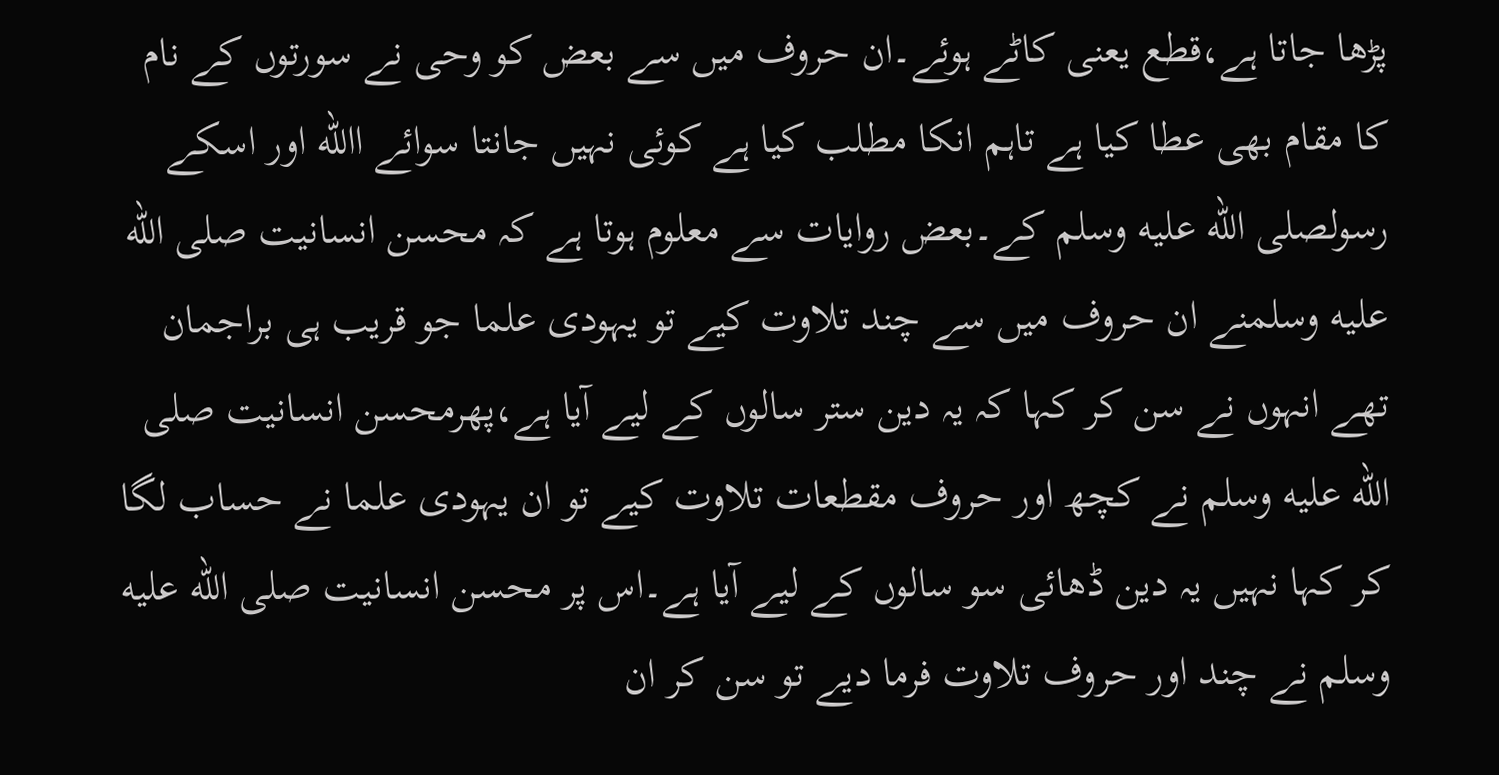پڑھا جاتا ہے،قطع یعنی کاٹے ہوئے۔ان حروف میں سے بعض کو وحی نے سورتوں کے نام کا مقام بھی عطا کیا ہے تاہم انکا مطلب کیا ہے کوئی نہیں جانتا سوائے االله اور اسکے رسولصلى الله عليه وسلم کے۔بعض روایات سے معلوم ہوتا ہے کہ محسن انسانیت صلى الله عليه وسلمنے ان حروف میں سے چند تلاوت کیے تو یہودی علما جو قریب ہی براجمان تھے انہوں نے سن کر کہا کہ یہ دین ستر سالوں کے لیے آیا ہے،پھرمحسن انسانیت صلى الله عليه وسلم نے کچھ اور حروف مقطعات تلاوت کیے تو ان یہودی علما نے حساب لگا کر کہا نہیں یہ دین ڈھائی سو سالوں کے لیے آیا ہے۔اس پر محسن انسانیت صلى الله عليه وسلم نے چند اور حروف تلاوت فرما دیے تو سن کر ان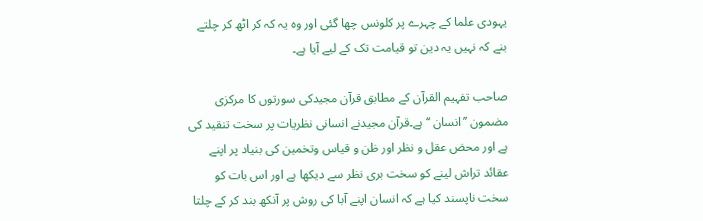یہودی علما کے چہرے پر کلونس چھا گئی اور وہ یہ کہ کر اٹھ کر چلتے بنے کہ نہیں یہ دین تو قیامت تک کے لیے آیا ہے۔

صاحب تفہیم القرآن کے مطابق قرآن مجیدکی سورتوں کا مرکزی مضمون ’’انسان ‘‘ہے۔قرآن مجیدنے انسانی نظریات پر سخت تنقید کی ہے اور محض عقل و نظر اور ظن و قیاس وتخمین کی بنیاد پر اپنے عقائد تراش لینے کو سخت بری نظر سے دیکھا ہے اور اس بات کو سخت ناپسند کیا ہے کہ انسان اپنے آبا کی روش پر آنکھ بند کر کے چلتا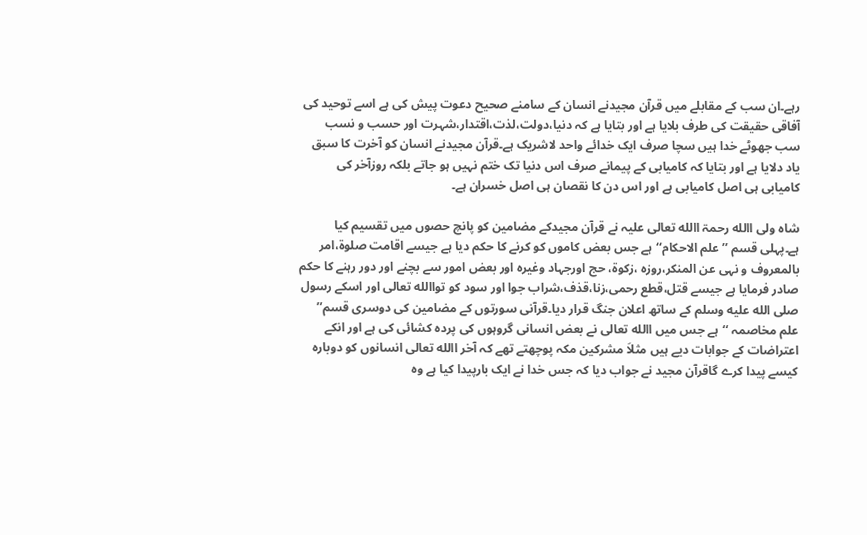رہے۔ان سب کے مقابلے میں قرآن مجیدنے انسان کے سامنے صحیح دعوت پیش کی ہے اسے توحید کی آفاقی حقیقت کی طرف بلایا ہے اور بتایا ہے کہ دنیا،دولت،لذت،اقتدار،شہرت اور حسب و نسب سب جھوٹے خدا ہیں سچا صرف ایک خدائے واحد لاشریک ہے۔قرآن مجیدنے انسان کو آخرت کا سبق یاد دلایا ہے اور بتایا کہ کامیابی کے پیمانے صرف اس دنیا تک ختم نہیں ہو جاتے بلکہ روزآخر کی کامیابی ہی اصل کامیابی ہے اور اس دن کا نقصان ہی اصل خسران ہے۔

شاہ ولی االله رحمۃ االله تعالی علیہ نے قرآن مجیدکے مضامین کو پانچ حصوں میں تقسیم کیا ہے۔پہلی قسم ’’علم الاحکام‘‘ہے جس بعض کاموں کو کرنے کا حکم دیا ہے جیسے اقامت صلوۃ،امر بالمعروف و نہی عن المنکر،روزہ ،زکوۃ، حج اورجہاد وغیرہ اور بعض امور سے بچنے اور دور رہنے کا حکم صادر فرمایا ہے جیسے قتل،قطع رحمی،زنا،قذف،شراب جوا اور سود کو تواالله تعالی اور اسکے رسول صلى الله عليه وسلم کے ساتھ اعلان جنگ قرار دیا۔قرآنی سورتوں کے مضامین کی دوسری قسم’’ علم مخاصمہ ‘‘ہے جس میں االله تعالی نے بعض انسانی گروہوں کی پردہ کشائی کی ہے اور انکے اعتراضات کے جوابات دیے ہیں مثلاَ مشرکین مکہ پوچھتے تھے کہ آخر االله تعالی انسانوں کو دوبارہ کیسے پیدا کرے گاقرآن مجید نے جواب دیا کہ جس خدا نے ایک بارپیدا کیا ہے وہ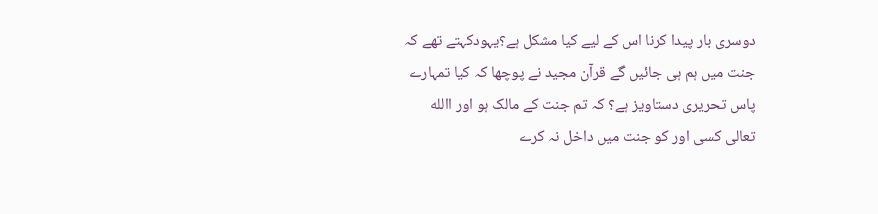دوسری بار پیدا کرنا اس کے لیے کیا مشکل ہے؟یہودکہتے تھے کہ جنت میں ہم ہی جائیں گے قرآن مجید نے پوچھا کہ کیا تمہارے پاس تحریری دستاویز ہے؟ کہ تم جنت کے مالک ہو اور االله تعالی کسی اور کو جنت میں داخل نہ کرے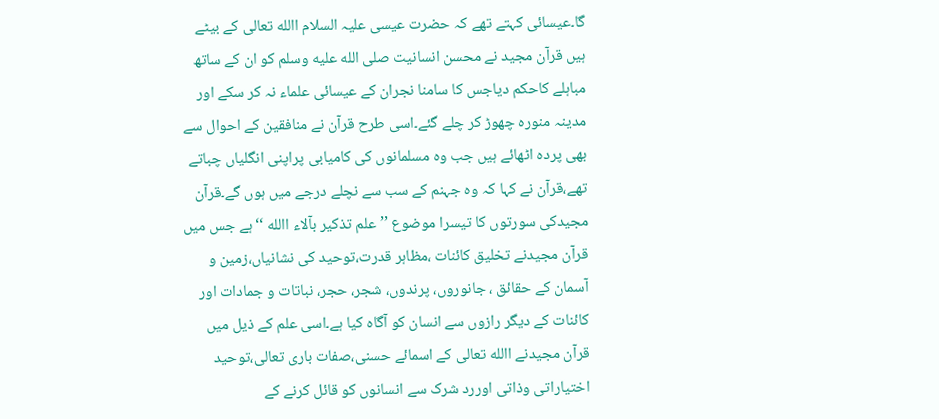گا۔عیسائی کہتے تھے کہ حضرت عیسی علیہ السلام االله تعالی کے بیٹے ہیں قرآن مجید نے محسن انسانیت صلى الله عليه وسلم کو ان کے ساتھ مباہلے کاحکم دیاجس کا سامنا نجران کے عیسائی علماء نہ کر سکے اور مدینہ منورہ چھوڑ کر چلے گئے۔اسی طرح قرآن نے منافقین کے احوال سے بھی پردہ اٹھائے ہیں جب وہ مسلمانوں کی کامیابی پراپنی انگلیاں چباتے تھے،قرآن نے کہا کہ وہ جہنم کے سب سے نچلے درجے میں ہوں گے۔قرآن مجیدکی سورتوں کا تیسرا موضوع ’’علم تذکیر بآلاء االله ‘‘ہے جس میں قرآن مجیدنے تخلیق کائنات ،مظاہر قدرت،توحید کی نشانیاں،زمین و آسمان کے حقائق ، جانوروں، پرندوں، شجر، حجر، نباتات و جمادات اور کائنات کے دیگر رازوں سے انسان کو آگاہ کیا ہے۔اسی علم کے ذیل میں قرآن مجیدنے االله تعالی کے اسمائے حسنی،صفات باری تعالی،توحید اختیاراتی وذاتی اوررد شرک سے انسانوں کو قائل کرنے کے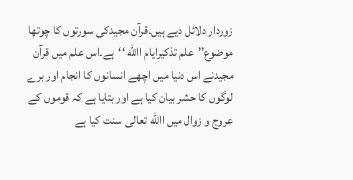زوردار دلائل دیے ہیں۔قرآن مجیدکی سورتوں کا چوتھا موضوع’’علم تذکیرایام االله ‘‘ہے۔اس علم میں قرآن مجیدنے اس دنیا میں اچھے انسانوں کا انجام اور برے لوگوں کا حشر بیان کیا ہے اور بتایا ہے کہ قوموں کے عروج و زوال میں االله تعالی سنت کیا ہے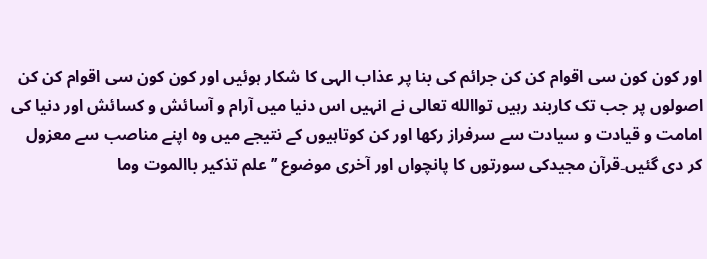اور کون کون سی اقوام کن کن جرائم کی بنا پر عذاب الہی کا شکار ہوئیں اور کون کون سی اقوام کن کن اصولوں پر جب تک کاربند رہیں تواالله تعالی نے انہیں اس دنیا میں آرام و آسائش و کسائش اور دنیا کی امامت و قیادت و سیادت سے سرفراز رکھا اور کن کوتاہیوں کے نتیجے میں وہ اپنے مناصب سے معزول کر دی گئیں۔قرآن مجیدکی سورتوں کا پانچواں اور آخری موضوع ’’علم تذکیر باالموت وما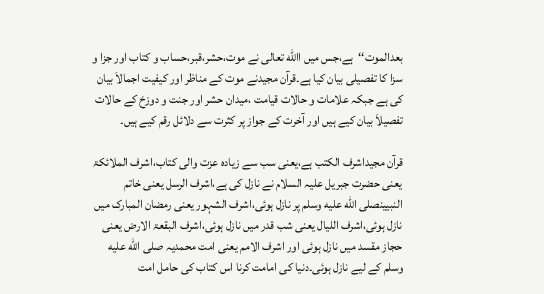بعدالموت‘‘ہے،جس میں االله تعالی نے موت،حشر،قبر،حساب و کتاب اور جزا و سزا کا تفصیلی بیان کیا ہے۔قرآن مجیدنے موت کے مناظر اور کیفیت اجمالاَ بیان کی ہے جبکہ علامات و حالات قیامت ،میدان حشر اور جنت و دوزخ کے حالات تفصیلاَ بیان کیے ہیں اور آخرت کے جواز پر کثرت سے دلائل رقم کیے ہیں۔

قرآن مجیداشرف الکتب ہے،یعنی سب سے زیادہ عزت والی کتاب،اشرف الملائکۃ یعنی حضرت جبریل علیہ السلام نے نازل کی ہے،اشرف الرسل یعنی خاتم النبیینصلى الله عليه وسلم پر نازل ہوئی،اشرف الشہور یعنی رمضان المبارک میں نازل ہوئی،اشرف اللیال یعنی شب قدر میں نازل ہوئی،اشرف البقعۃ الارض یعنی حجاز مقسد میں نازل ہوئی اور اشرف الامم یعنی امت محمدیہ صلى الله عليه وسلم کے لیے نازل ہوئی۔دنیا کی امامت کرنا اس کتاب کی حامل امت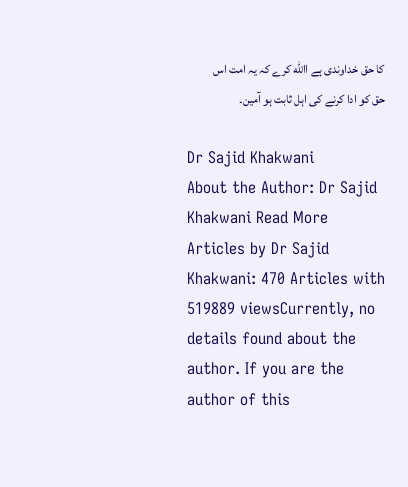کا حق خداوندی ہے االله کرے کہ یہ امت اس حق کو ادا کرنے کی اہل ثابت ہو آمین۔

Dr Sajid Khakwani
About the Author: Dr Sajid Khakwani Read More Articles by Dr Sajid Khakwani: 470 Articles with 519889 viewsCurrently, no details found about the author. If you are the author of this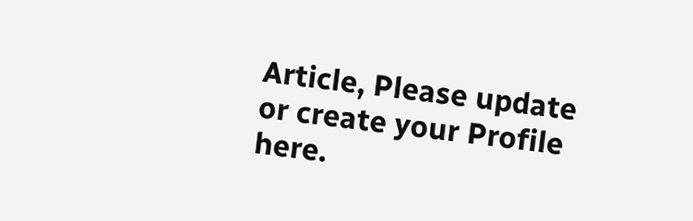Article, Please update or create your Profile here.